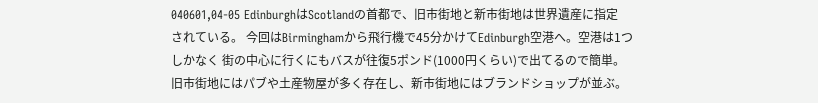040601,04-05 EdinburghはScotlandの首都で、旧市街地と新市街地は世界遺産に指定されている。 今回はBirminghamから飛行機で45分かけてEdinburgh空港へ。空港は1つしかなく 街の中心に行くにもバスが往復5ポンド(1000円くらい)で出てるので簡単。 旧市街地にはパブや土産物屋が多く存在し、新市街地にはブランドショップが並ぶ。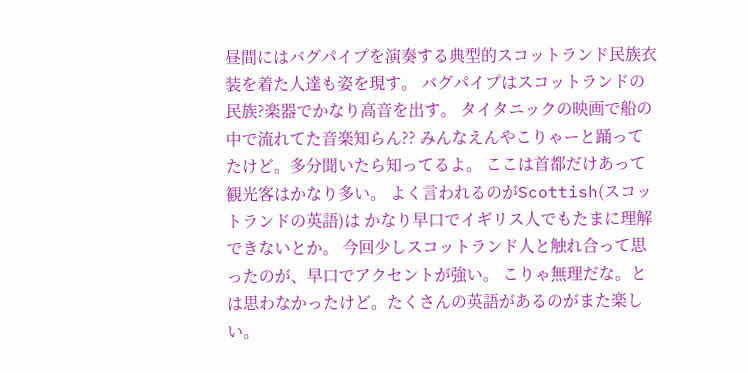昼間にはバグパイプを演奏する典型的スコットランド民族衣装を着た人達も姿を現す。 バグパイプはスコットランドの民族?楽器でかなり高音を出す。 タイタニックの映画で船の中で流れてた音楽知らん?? みんなえんやこりゃーと踊ってたけど。多分聞いたら知ってるよ。 ここは首都だけあって観光客はかなり多い。 よく言われるのがScottish(スコットランドの英語)は かなり早口でイギリス人でもたまに理解できないとか。 今回少しスコットランド人と触れ合って思ったのが、早口でアクセントが強い。 こりゃ無理だな。とは思わなかったけど。たくさんの英語があるのがまた楽しい。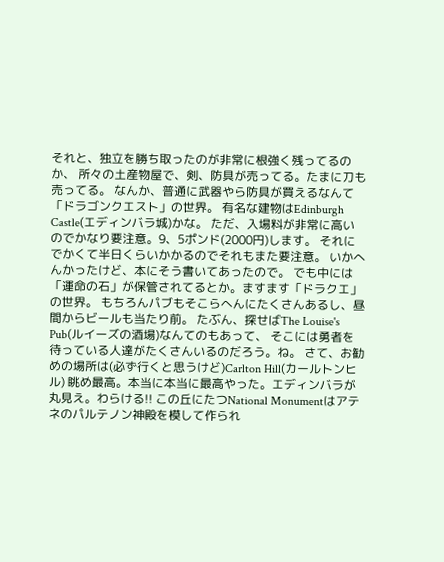それと、独立を勝ち取ったのが非常に根強く残ってるのか、 所々の土産物屋で、剣、防具が売ってる。たまに刀も売ってる。 なんか、普通に武器やら防具が買えるなんて「ドラゴンクエスト」の世界。 有名な建物はEdinburgh Castle(エディンバラ城)かな。 ただ、入場料が非常に高いのでかなり要注意。9、5ポンド(2000円)します。 それにでかくて半日くらいかかるのでそれもまた要注意。 いかへんかったけど、本にそう書いてあったので。 でも中には「運命の石」が保管されてるとか。ますます「ドラクエ」の世界。 もちろんパブもそこらへんにたくさんあるし、昼間からビールも当たり前。 たぶん、探せばThe Louise's Pub(ルイーズの酒場)なんてのもあって、 そこには勇者を待っている人達がたくさんいるのだろう。ね。 さて、お勧めの場所は(必ず行くと思うけど)Carlton Hill(カールトンヒル) 眺め最高。本当に本当に最高やった。エディンバラが丸見え。わらける!! この丘にたつNational Monumentはアテネのパルテノン神殿を模して作られ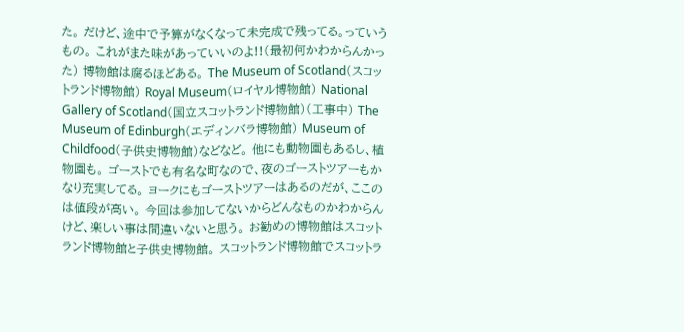た。 だけど、途中で予算がなくなって未完成で残ってる。っていうもの。 これがまた味があっていいのよ!!(最初何かわからんかった) 博物館は腐るほどある。 The Museum of Scotland(スコットランド博物館) Royal Museum(ロイヤル博物館) National Gallery of Scotland(国立スコットランド博物館)(工事中) The Museum of Edinburgh(エディンバラ博物館) Museum of Childfood(子供史博物館)などなど。 他にも動物園もあるし、植物園も。 ゴーストでも有名な町なので、夜のゴーストツアーもかなり充実してる。 ヨークにもゴーストツアーはあるのだが、ここのは値段が高い。 今回は参加してないからどんなものかわからんけど、楽しい事は間違いないと思う。 お勧めの博物館はスコットランド博物館と子供史博物館。 スコットランド博物館でスコットラ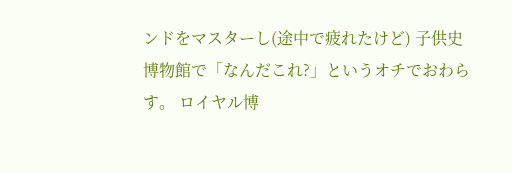ンドをマスターし(途中で疲れたけど) 子供史博物館で「なんだこれ?」というオチでおわらす。 ロイヤル博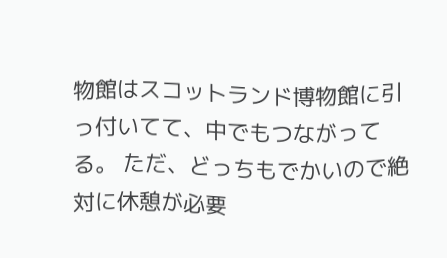物館はスコットランド博物館に引っ付いてて、中でもつながってる。 ただ、どっちもでかいので絶対に休憩が必要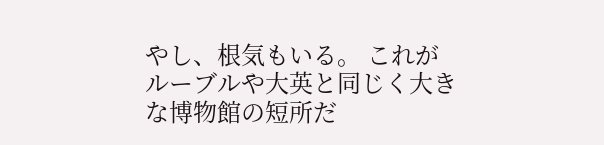やし、根気もいる。 これがルーブルや大英と同じく大きな博物館の短所だ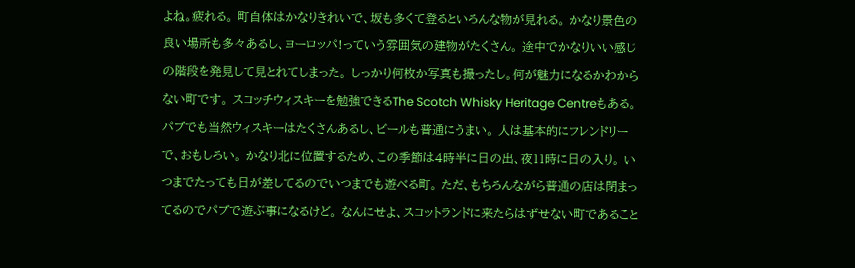よね。疲れる。 町自体はかなりきれいで、坂も多くて登るといろんな物が見れる。 かなり景色の良い場所も多々あるし、ヨーロッパ!っていう雰囲気の建物がたくさん。 途中でかなりいい感じの階段を発見して見とれてしまった。 しっかり何枚か写真も撮ったし。何が魅力になるかわからない町です。 スコッチウィスキーを勉強できるThe Scotch Whisky Heritage Centreもある。 パブでも当然ウィスキーはたくさんあるし、ビールも普通にうまい。 人は基本的にフレンドリーで、おもしろい。 かなり北に位置するため、この季節は4時半に日の出、夜11時に日の入り。 いつまでたっても日が差してるのでいつまでも遊べる町。 ただ、もちろんながら普通の店は閉まってるのでパブで遊ぶ事になるけど。 なんにせよ、スコットランドに来たらはずせない町であること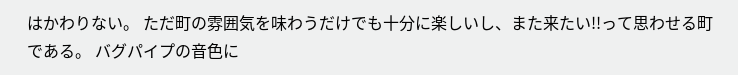はかわりない。 ただ町の雰囲気を味わうだけでも十分に楽しいし、また来たい!!って思わせる町である。 バグパイプの音色に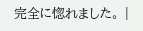完全に惚れました。 |